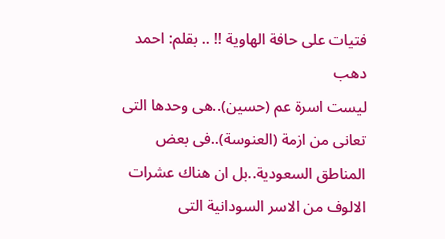فتيات على حافة الهاوية !! .. بقلم: احمد دهب
ليست اسرة عم (حسين)..هى وحدها التى تعانى من ازمة (العنوسة)..فى بعض المناطق السعودية..بل ان هناك عشرات الالوف من الاسر السودانية التى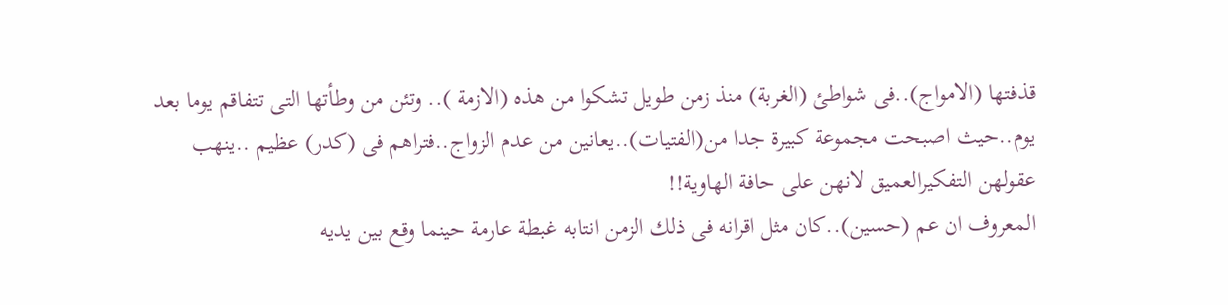قذفتها (الامواج)..فى شواطئ (الغربة) منذ زمن طويل تشكوا من هذه (الازمة ).. وتئن من وطأتها التى تتفاقم يوما بعد يوم..حيث اصبحت مجموعة كبيرة جدا من(الفتيات)..يعانين من عدم الزواج..فتراهم فى (كدر) عظيم ..ينهب عقولهن التفكيرالعميق لانهن على حافة الهاوية!!
المعروف ان عم (حسين)..كان مثل اقرانه فى ذلك الزمن انتابه غبطة عارمة حينما وقع بين يديه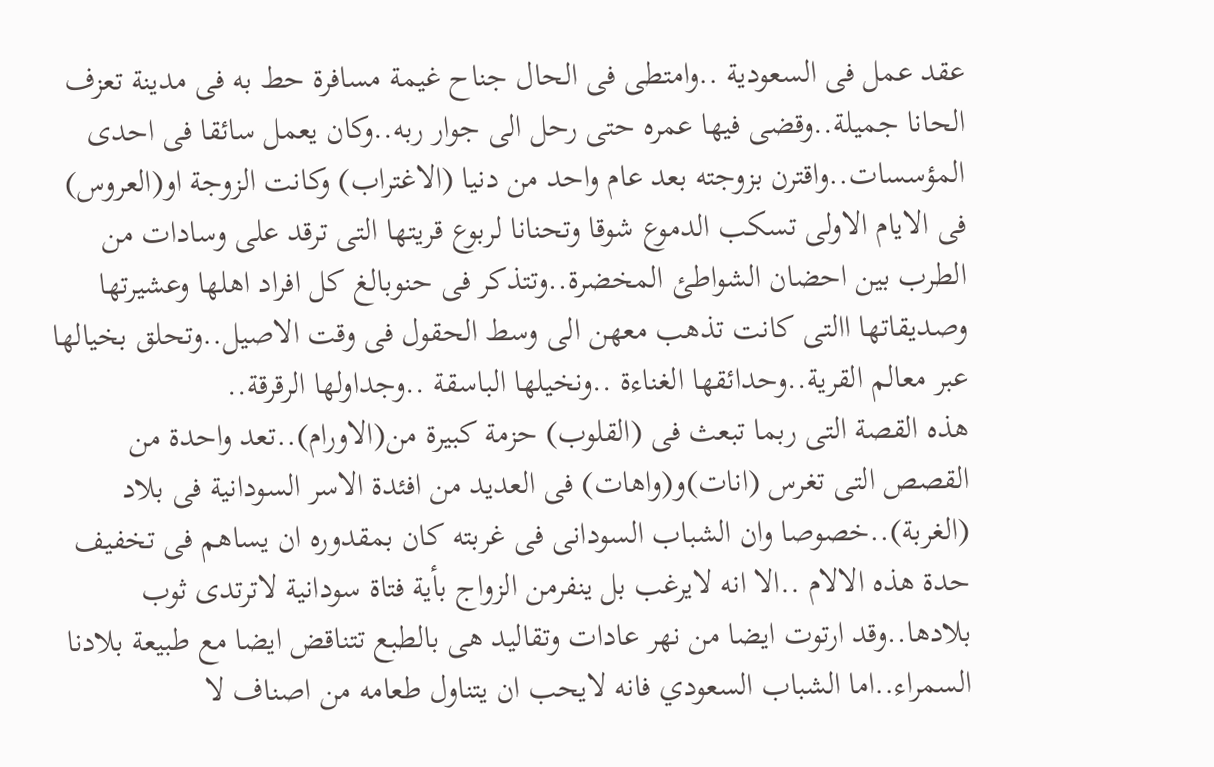عقد عمل فى السعودية ..وامتطى فى الحال جناح غيمة مسافرة حط به فى مدينة تعزف الحانا جميلة..وقضى فيها عمره حتى رحل الى جوار ربه..وكان يعمل سائقا فى احدى المؤسسات..واقترن بزوجته بعد عام واحد من دنيا (الاغتراب) وكانت الزوجة او(العروس) فى الايام الاولى تسكب الدموع شوقا وتحنانا لربوع قريتها التى ترقد على وسادات من الطرب بين احضان الشواطئ المخضرة..وتتذكر فى حنوبالغ كل افراد اهلها وعشيرتها وصديقاتها االتى كانت تذهب معهن الى وسط الحقول فى وقت الاصيل..وتحلق بخيالها عبر معالم القرية..وحدائقها الغناءة ..ونخيلها الباسقة ..وجداولها الرقرقة..
هذه القصة التى ربما تبعث فى (القلوب) حزمة كبيرة من(الاورام)..تعد واحدة من القصص التى تغرس (انات)و(واهات) فى العديد من افئدة الاسر السودانية فى بلاد (الغربة)..خصوصا وان الشباب السودانى فى غربته كان بمقدوره ان يساهم فى تخفيف حدة هذه الالام ..الا انه لايرغب بل ينفرمن الزواج بأية فتاة سودانية لاترتدى ثوب بلادها..وقد ارتوت ايضا من نهر عادات وتقاليد هى بالطبع تتناقض ايضا مع طبيعة بلادنا السمراء..اما الشباب السعودي فانه لايحب ان يتناول طعامه من اصناف لا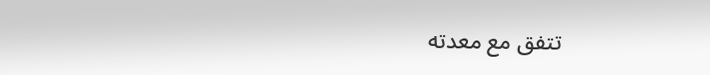تتفق مع معدته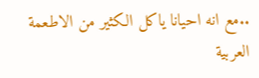..مع انه احيانا ياكل الكثير من الاطعمة العربية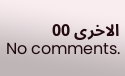الاخرى 00
No comments.